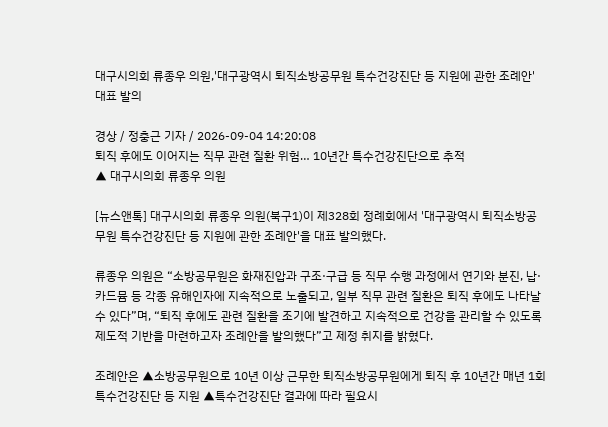대구시의회 류종우 의원,'대구광역시 퇴직소방공무원 특수건강진단 등 지원에 관한 조례안' 대표 발의

경상 / 정충근 기자 / 2026-09-04 14:20:08
퇴직 후에도 이어지는 직무 관련 질환 위험… 10년간 특수건강진단으로 추적
▲ 대구시의회 류종우 의원

[뉴스앤톡] 대구시의회 류종우 의원(북구1)이 제328회 정례회에서 '대구광역시 퇴직소방공무원 특수건강진단 등 지원에 관한 조례안'을 대표 발의했다.

류종우 의원은 “소방공무원은 화재진압과 구조·구급 등 직무 수행 과정에서 연기와 분진, 납·카드뮴 등 각종 유해인자에 지속적으로 노출되고, 일부 직무 관련 질환은 퇴직 후에도 나타날 수 있다”며, “퇴직 후에도 관련 질환을 조기에 발견하고 지속적으로 건강을 관리할 수 있도록 제도적 기반을 마련하고자 조례안을 발의했다”고 제정 취지를 밝혔다.

조례안은 ▲소방공무원으로 10년 이상 근무한 퇴직소방공무원에게 퇴직 후 10년간 매년 1회 특수건강진단 등 지원 ▲특수건강진단 결과에 따라 필요시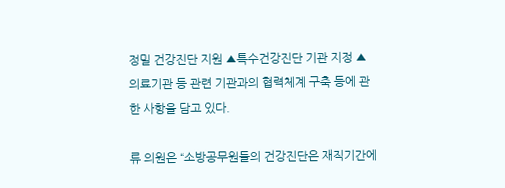정밀 건강진단 지원 ▲특수건강진단 기관 지정 ▲의료기관 등 관련 기관과의 협력체계 구축 등에 관한 사항을 담고 있다.

류 의원은 “소방공무원들의 건강진단은 재직기간에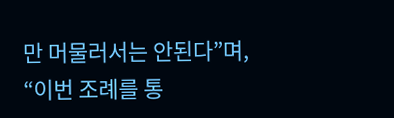만 머물러서는 안된다”며, “이번 조례를 통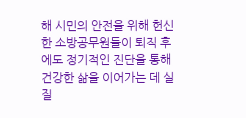해 시민의 안전을 위해 헌신한 소방공무원들이 퇴직 후에도 정기적인 진단을 통해 건강한 삶을 이어가는 데 실질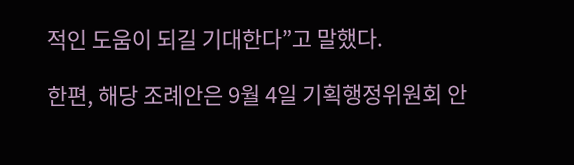적인 도움이 되길 기대한다”고 말했다.

한편, 해당 조례안은 9월 4일 기획행정위원회 안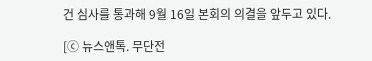건 심사를 통과해 9월 16일 본회의 의결을 앞두고 있다.

[ⓒ 뉴스앤톡. 무단전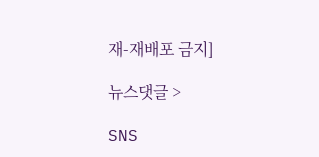재-재배포 금지]

뉴스댓글 >

SNS